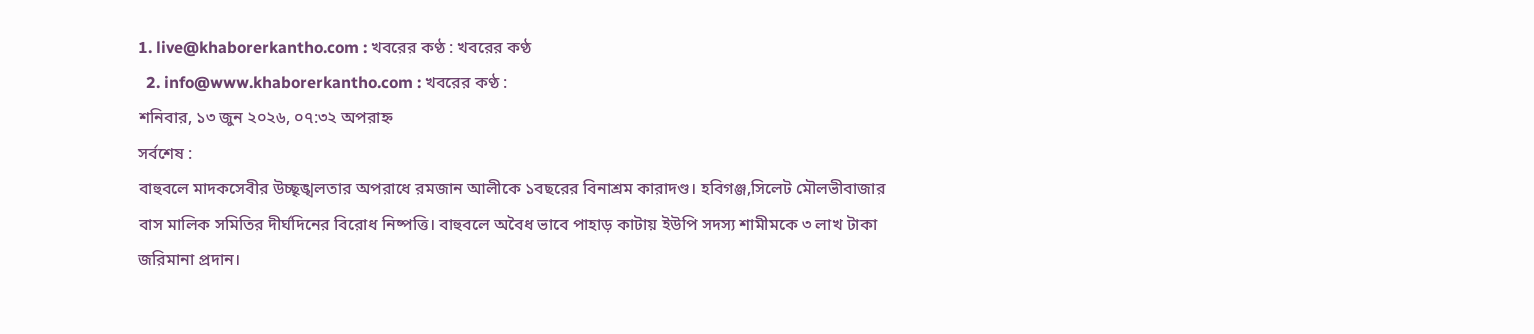1. live@khaborerkantho.com : খবরের কণ্ঠ : খবরের কণ্ঠ
  2. info@www.khaborerkantho.com : খবরের কণ্ঠ :
শনিবার, ১৩ জুন ২০২৬, ০৭:৩২ অপরাহ্ন
সর্বশেষ :
বাহুবলে মাদকসেবীর উচ্ছৃঙ্খলতার অপরাধে রমজান আলীকে ১বছরের বিনাশ্রম কারাদণ্ড। হবিগঞ্জ,সিলেট মৌলভীবাজার বাস মালিক সমিতির দীর্ঘদিনের বিরোধ নিষ্পত্তি। বাহুবলে অবৈধ ভাবে পাহাড় কাটায় ইউপি সদস্য শামীমকে ৩ লাখ টাকা জরিমানা প্রদান।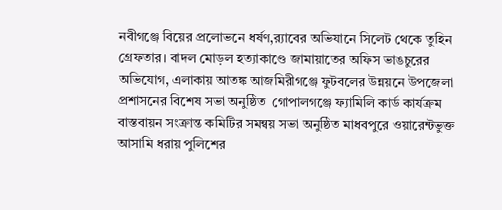নবীগঞ্জে বিয়ের প্রলোভনে ধর্ষণ,র‍্যাবের অভিযানে সিলেট থেকে তুহিন গ্রেফতার। বাদল মোড়ল হত্যাকাণ্ডে জামায়াতের অফিস ভাঙচুরের অভিযোগ, এলাকায় আতঙ্ক আজমিরীগঞ্জে ফুটবলের উন্নয়নে উপজেলা প্রশাসনের বিশেষ সভা অনুষ্ঠিত  গোপালগঞ্জে ফ্যামিলি কার্ড কার্যক্রম বাস্তবায়ন সংক্রান্ত কমিটির সমন্বয় সভা অনুষ্ঠিত মাধবপুরে ওয়ারেন্টভুক্ত আসামি ধরায় পুলিশের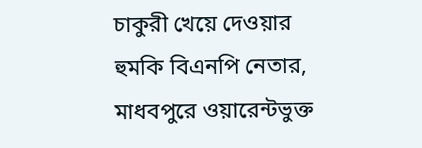চাকুরী খেয়ে দেওয়ার হুমকি বিএনপি নেতার, মাধবপুরে ওয়ারেন্টভুক্ত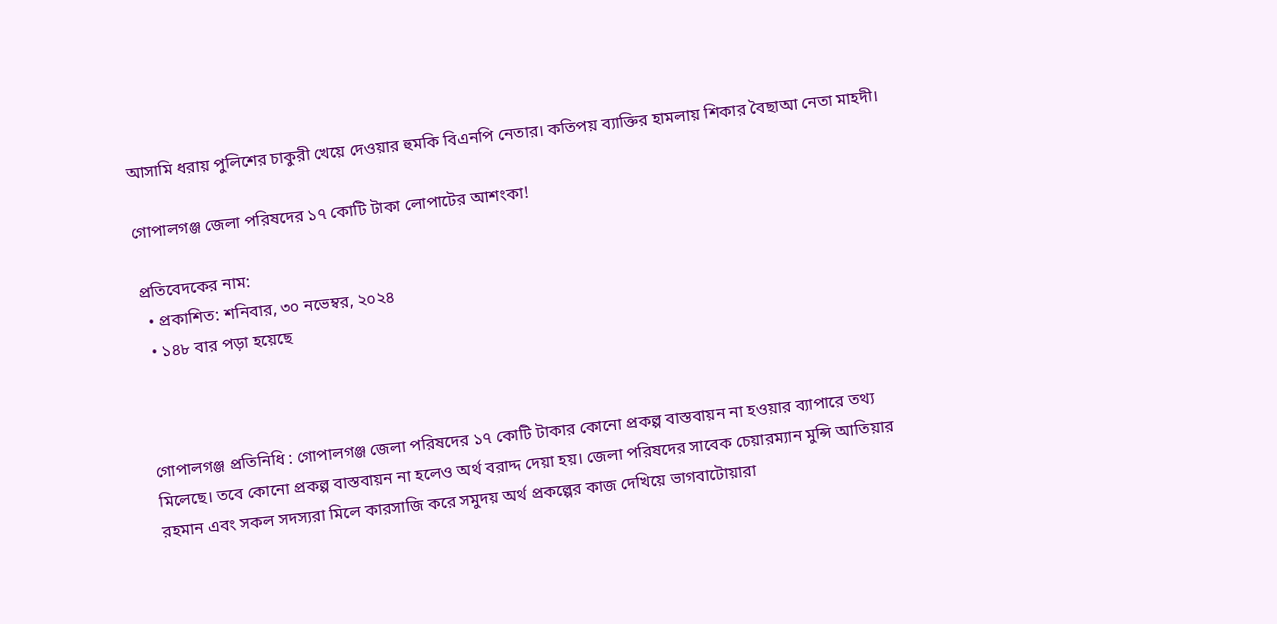আসামি ধরায় পুলিশের চাকুরী খেয়ে দেওয়ার হুমকি বিএনপি নেতার। কতিপয় ব্যাক্তির হামলায় শিকার বৈছাআ নেতা মাহদী।

গোপালগঞ্জ জেলা পরিষদের ১৭ কোটি টাকা লোপাটের আশংকা!

প্রতিবেদকের নাম:
  • প্রকাশিত: শনিবার, ৩০ নভেম্বর, ২০২৪
  • ১৪৮ বার পড়া হয়েছে



গোপালগঞ্জ প্রতিনিধি : গোপালগঞ্জ জেলা পরিষদের ১৭ কোটি টাকার কোনো প্রকল্প বাস্তবায়ন না হওয়ার ব্যাপারে তথ্য মিলেছে। তবে কোনো প্রকল্প বাস্তবায়ন না হলেও অর্থ বরাদ্দ দেয়া হয়। জেলা পরিষদের সাবেক চেয়ারম্যান মুন্সি আতিয়ার রহমান এবং সকল সদস্যরা মিলে কারসাজি করে সমুদয় অর্থ প্রকল্পের কাজ দেখিয়ে ভাগবাটোয়ারা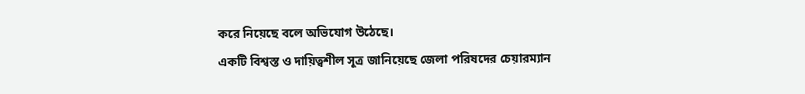করে নিয়েছে বলে অভিযোগ উঠেছে।
একটি বিশ্বস্ত ও দায়িত্বশীল সূত্র জানিয়েছে জেলা পরিষদের চেয়ারম্যান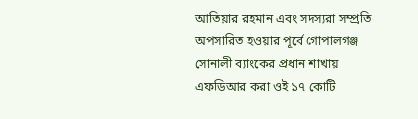আতিয়ার রহমান এবং সদস্যরা সম্প্রতি অপসারিত হওয়ার পূর্বে গোপালগঞ্জ সোনালী ব্যাংকের প্রধান শাখায় এফডিআর করা ওই ১৭ কোটি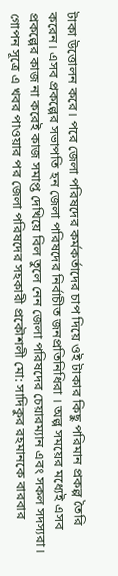টাকা উত্তোলন করে। পরে জেলা পরিষদের কর্মকর্তাদের চাপ দিয়ে ওই টাকার কিছু পরিমান প্রকল্প তৈরি করেন। এসব প্রকল্পের সভাপতি হন জেলা পরিষদের নির্বাচীত জনপ্রতিনিধিরা । অল্প সময়ের মধ্যেই এসব প্রকল্পের কাজ না করেই কাজ সমাপ্ত দেখিয়ে বিল তুলে নেন জেলা পরিষদের চেয়ারম্যান এবং সকল সদস্যরা।
গোপন সূত্রে এ খবর পাওয়ার পর জেলা পরিষদের সহকারী প্রকৌশলী মো: সাদিকুর রহমানকে বারবার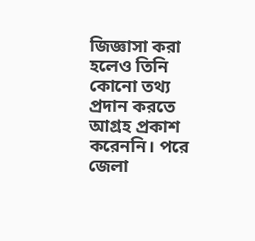জিজ্ঞাসা করা হলেও তিনি কোনো তথ্য প্রদান করতে আগ্রহ প্রকাশ করেননি। পরে জেলা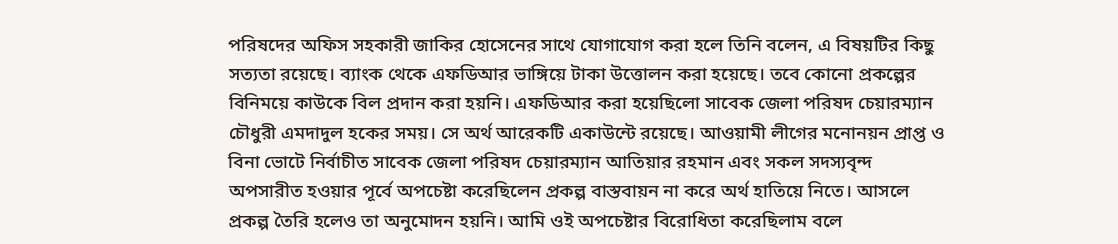পরিষদের অফিস সহকারী জাকির হোসেনের সাথে যোগাযোগ করা হলে তিনি বলেন, এ বিষয়টির কিছু সত্যতা রয়েছে। ব্যাংক থেকে এফডিআর ভাঙ্গিয়ে টাকা উত্তোলন করা হয়েছে। তবে কোনো প্রকল্পের বিনিময়ে কাউকে বিল প্রদান করা হয়নি। এফডিআর করা হয়েছিলো সাবেক জেলা পরিষদ চেয়ারম্যান চৌধুরী এমদাদুল হকের সময়। সে অর্থ আরেকটি একাউন্টে রয়েছে। আওয়ামী লীগের মনোনয়ন প্রাপ্ত ও বিনা ভোটে নির্বাচীত সাবেক জেলা পরিষদ চেয়ারম্যান আতিয়ার রহমান এবং সকল সদস্যবৃন্দ অপসারীত হওয়ার পূর্বে অপচেষ্টা করেছিলেন প্রকল্প বাস্তবায়ন না করে অর্থ হাতিয়ে নিতে। আসলে প্রকল্প তৈরি হলেও তা অনুমোদন হয়নি। আমি ওই অপচেষ্টার বিরোধিতা করেছিলাম বলে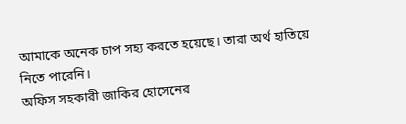আমাকে অনেক চাপ সহ্য করতে হয়েছে। তারা অর্থ হাতিয়ে নিতে পারেনি।
অফিস সহকারী জাকির হোসেনের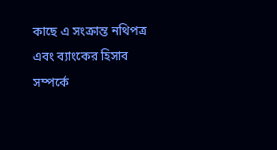কাছে এ সংক্রান্ত নথিপত্র এবং ব্যাংকের হিসাব সম্পর্কে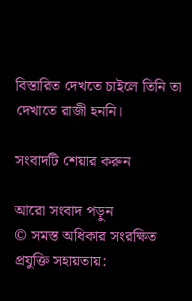বিস্তারিত দেখতে চাইলে তিনি তা দেখাতে রাজী হননি।

সংবাদটি শেয়ার করুন

আরো সংবাদ পড়ুন
© সমস্ত অধিকার সংরক্ষিত
প্রযুক্তি সহায়তায়: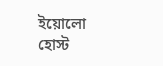ইয়োলো হোস্ট